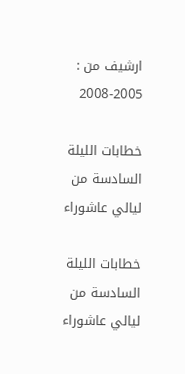ارشيف من : 2005-2008

خطابات الليلة السادسة من ليالي عاشوراء

خطابات الليلة السادسة من ليالي عاشوراء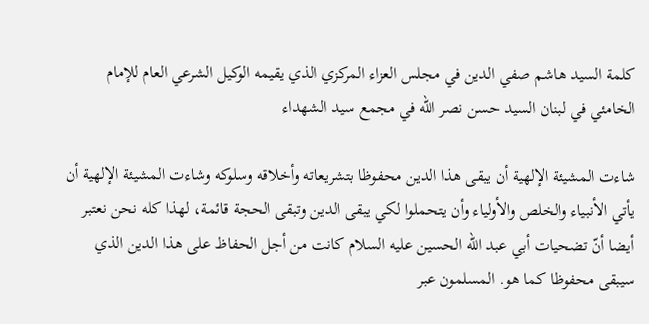كلمة السيد هاشم صفي الدين في مجلس العزاء المركزي الذي يقيمه الوكيل الشرعي العام للإمام الخامئي في لبنان السيد حسن نصر الله في مجمع سيد الشهداء

شاءت المشيئة الإلهية أن يبقى هذا الدين محفوظا بتشريعاته وأخلاقه وسلوكه وشاءت المشيئة الإلهية أن يأتي الأنبياء والخلص والأولياء وأن يتحملوا لكي يبقى الدين وتبقى الحجة قائمة، لهذا كله نحن نعتبر أيضا أنّ تضحيات أبي عبد الله الحسين عليه السلام كانت من أجل الحفاظ على هذا الدين الذي سيبقى محفوظا كما هو. المسلمون عبر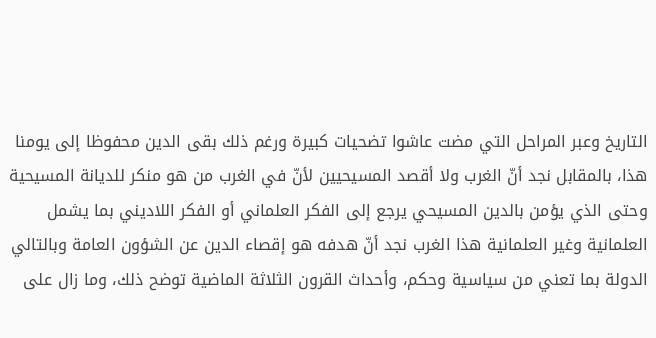التاريخ وعبر المراحل التي مضت عاشوا تضحيات كبيرة ورغم ذلك بقى الدين محفوظا إلى يومنا هذا، بالمقابل نجد أنّ الغرب ولا أقصد المسيحيين لأنّ في الغرب من هو منكر للديانة المسيحية وحتى الذي يؤمن بالدين المسيحي يرجع إلى الفكر العلماني أو الفكر اللاديني بما يشمل العلمانية وغير العلمانية هذا الغرب نجد أنّ هدفه هو إقصاء الدين عن الشؤون العامة وبالتالي الدولة بما تعني من سياسية وحكم، وأحداث القرون الثلاثة الماضية توضح ذلك، وما زال على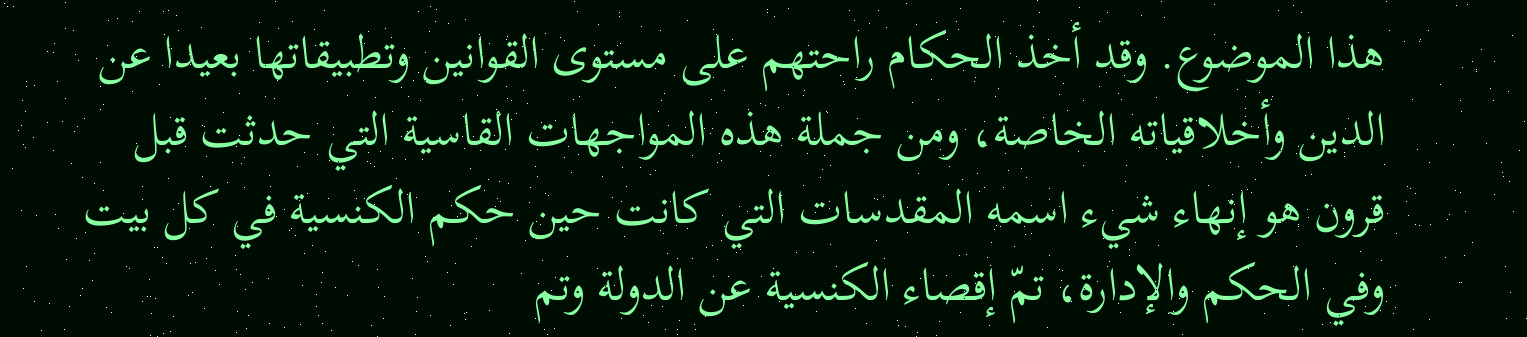هذا الموضوع. وقد أخذ الحكام راحتهم على مستوى القوانين وتطبيقاتها بعيدا عن الدين وأخلاقياته الخاصة، ومن جملة هذه المواجهات القاسية التي حدثت قبل قرون هو إنهاء شيء اسمه المقدسات التي كانت حين حكم الكنسية في كل بيت وفي الحكم والإدارة، تمّ إقصاء الكنسية عن الدولة وتم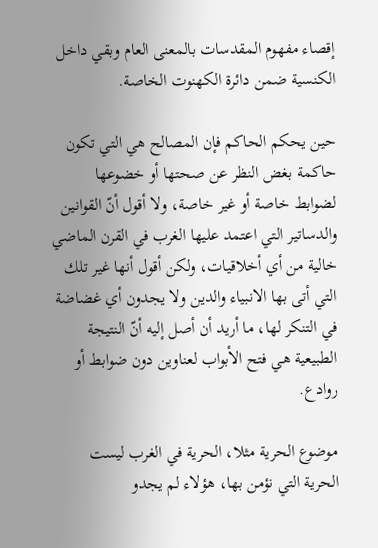إقصاء مفهوم المقدسات بالمعنى العام وبقي داخل الكنسية ضمن دائرة الكهنوت الخاصة.

حين يحكم الحاكم فإن المصالح هي التي تكون حاكمة بغض النظر عن صحتها أو خضوعها لضوابط خاصة أو غير خاصة، ولا أقول أنّ القوانين والدساتير التي اعتمد عليها الغرب في القرن الماضي خالية من أي أخلاقيات، ولكن أقول أنها غير تلك التي أتى بها الانبياء والدين ولا يجدون أي غضاضة في التنكر لها، ما أريد أن أصل إليه أنّ النتيجة الطبيعية هي فتح الأبواب لعناوين دون ضوابط أو روادع.

موضوع الحرية مثلا، الحرية في الغرب ليست الحرية التي نؤمن بها، هؤلاء لم يجدو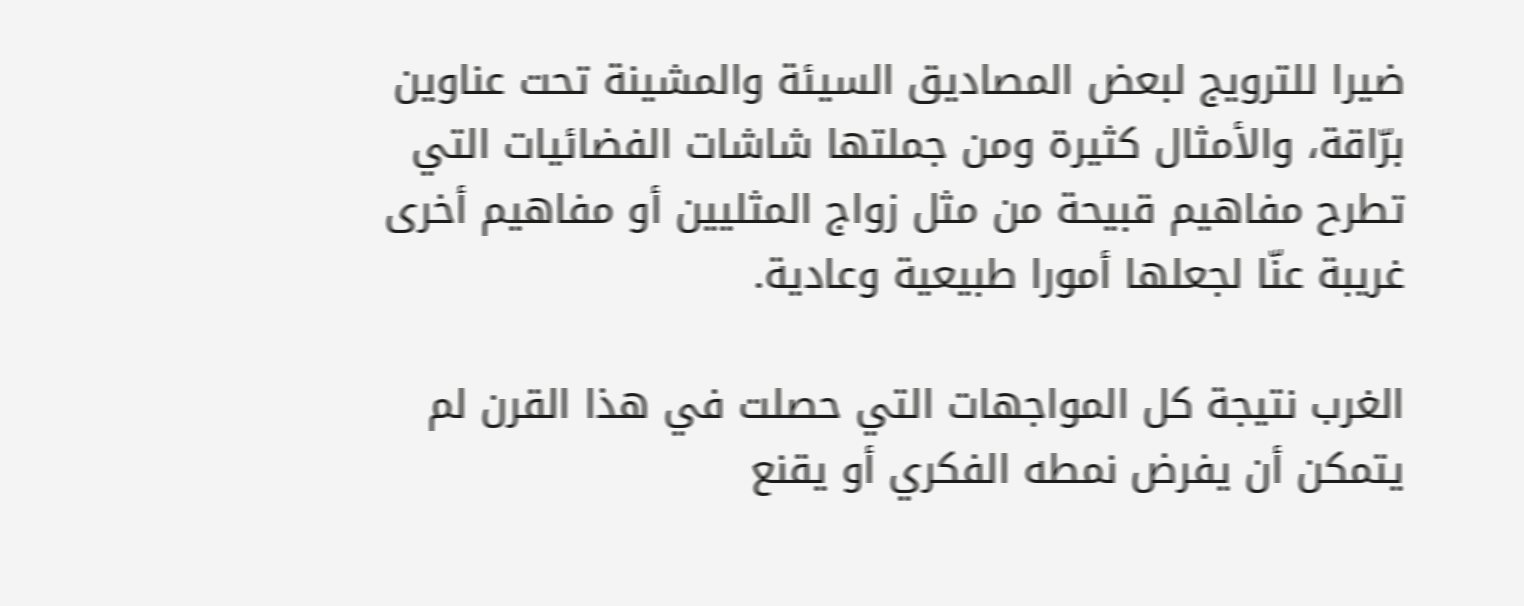ضيرا للترويج لبعض المصاديق السيئة والمشينة تحت عناوين برّاقة، والأمثال كثيرة ومن جملتها شاشات الفضائيات التي تطرح مفاهيم قبيحة من مثل زواج المثليين أو مفاهيم أخرى غريبة عنّا لجعلها أمورا طبيعية وعادية.

الغرب نتيجة كل المواجهات التي حصلت في هذا القرن لم يتمكن أن يفرض نمطه الفكري أو يقنع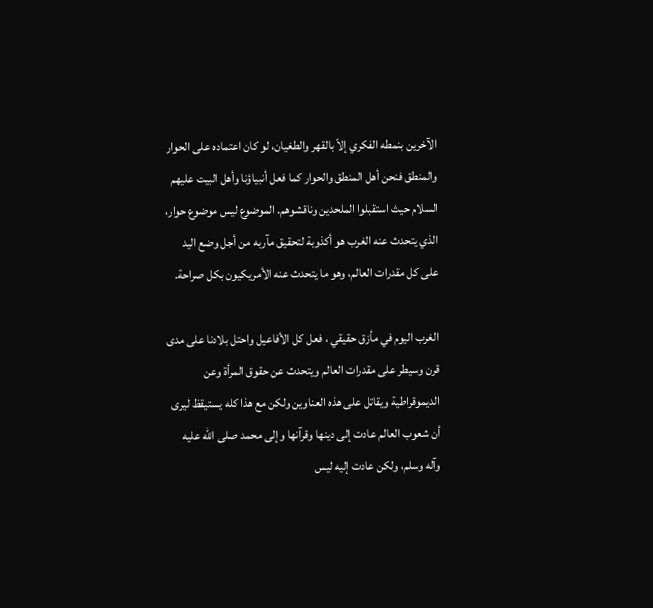الآخرين بنمطه الفكري إلاّ بالقهر والطغيان، لو كان اعتماده على الحوار والمنطق فنحن أهل المنطق والحوار كما فعل أنبياؤنا وأهل البيت عليهم السلام حيث استقبلوا الملحدين وناقشوهم. الموضوع ليس موضوع حوار، الذي يتحدث عنه الغرب هو أكذوبة لتحقيق مآربه من أجل وضع اليد على كل مقدرات العالم، وهو ما يتحدث عنه الأمريكيون بكل صراحة.

الغرب اليوم في مأزق حقيقي ، فعل كل الأفاعيل واحتل بلادنا على مدى قرن وسيطر على مقدرات العالم ويتحدث عن حقوق المرأة وعن الديموقراطية ويقاتل على هذه العناوين ولكن مع هذا كله يستيقظ ليرى أن شعوب العالم عادت إلى دينها وقرآنها وإلى محمد صلى الله عليه وآله وسلم، ولكن عادت إليه ليس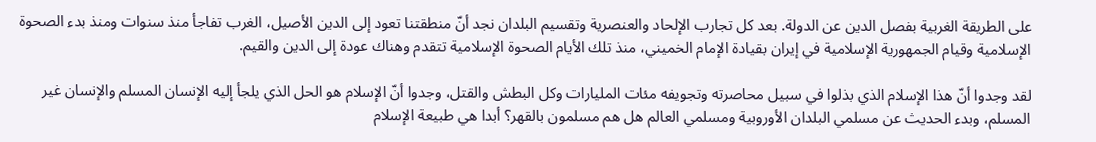على الطريقة الغربية بفصل الدين عن الدولة. بعد كل تجارب الإلحاد والعنصرية وتقسيم البلدان نجد أنّ منطقتنا تعود إلى الدين الأصيل، الغرب تفاجأ منذ سنوات ومنذ بدء الصحوة الإسلامية وقيام الجمهورية الإسلامية في إيران بقيادة الإمام الخميني، منذ تلك الأيام الصحوة الإسلامية تتقدم وهناك عودة إلى الدين والقيم.

لقد وجدوا أنّ هذا الإسلام الذي بذلوا في سبيل محاصرته وتجويفه مئات المليارات وكل البطش والقتل، وجدوا أنّ الإسلام هو الحل الذي يلجأ إليه الإنسان المسلم والإنسان غير المسلم، وبدء الحديث عن مسلمي البلدان الأوروبية ومسلمي العالم هل هم مسلمون بالقهر؟ أبدا هي طبيعة الإسلام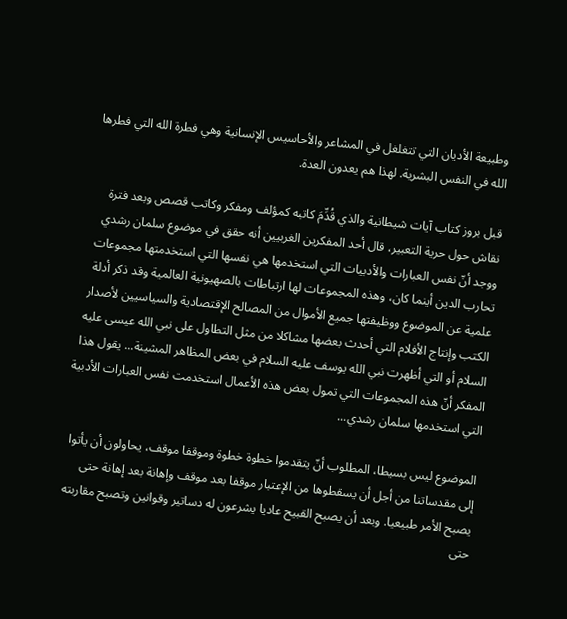وطبيعة الأديان التي تتغلغل في المشاعر والأحاسيس الإنسانية وهي فطرة الله التي فطرها الله في النفس البشرية. لهذا هم يعدون العدة.

قبل بروز كتاب آيات شيطانية والذي قُدِّمَ كاتبه كمؤلف ومفكر وكاتب قصص وبعد فترة نقاش حول حرية التعبير، قال أحد المفكرين الغربيين أنه حقق في موضوع سلمان رشدي ووجد أنّ نفس العبارات والأدبيات التي استخدمها هي نفسها التي استخدمتها مجموعات تحارب الدين أينما كان، وهذه المجموعات لها ارتباطات بالصهيونية العالمية وقد ذكر أدلة علمية عن الموضوع ووظيفتها جميع الأموال من المصالح الإقتصادية والسياسيين لأصدار الكتب وإنتاج الأفلام التي أحدث بعضها مشاكلا من مثل التطاول على نبي الله عيسى عليه السلام أو التي أظهرت نبي الله يوسف عليه السلام في بعض المظاهر المشينة... يقول هذا المفكر أنّ هذه المجموعات التي تمول بعض هذه الأعمال استخدمت نفس العبارات الأدبية التي استخدمها سلمان رشدي...

الموضوع ليس بسيطا، المطلوب أنّ يتقدموا خطوة خطوة وموقفا موقف، يحاولون أن يأتوا إلى مقدساتنا من أجل أن يسقطوها من الإعتبار موقفا بعد موقف وإهانة بعد إهانة حتى يصبح الأمر طبيعيا. وبعد أن يصبح القبيح عاديا يشرعون له دساتير وقوانين وتصبح مقاربته حتى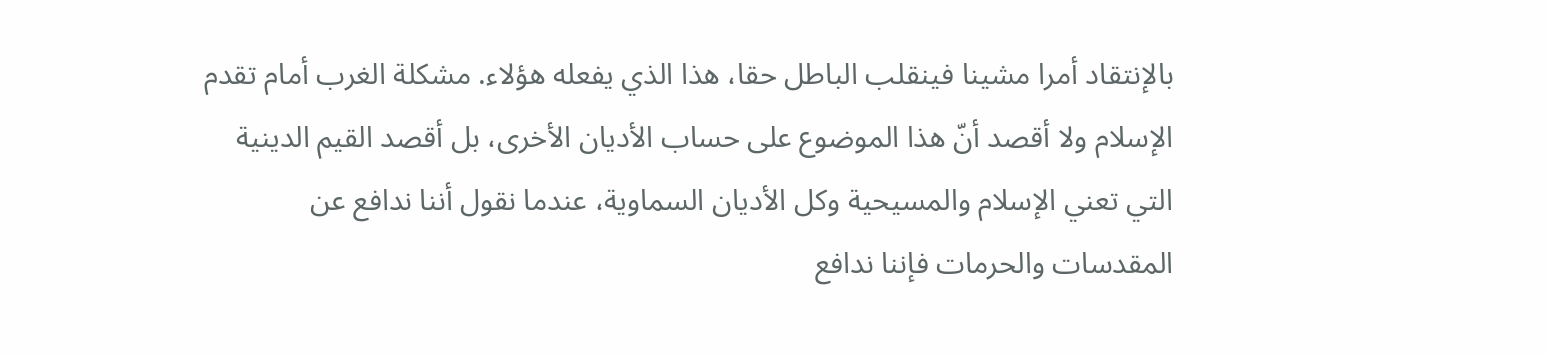بالإنتقاد أمرا مشينا فينقلب الباطل حقا، هذا الذي يفعله هؤلاء. مشكلة الغرب أمام تقدم الإسلام ولا أقصد أنّ هذا الموضوع على حساب الأديان الأخرى، بل أقصد القيم الدينية التي تعني الإسلام والمسيحية وكل الأديان السماوية، عندما نقول أننا ندافع عن المقدسات والحرمات فإننا ندافع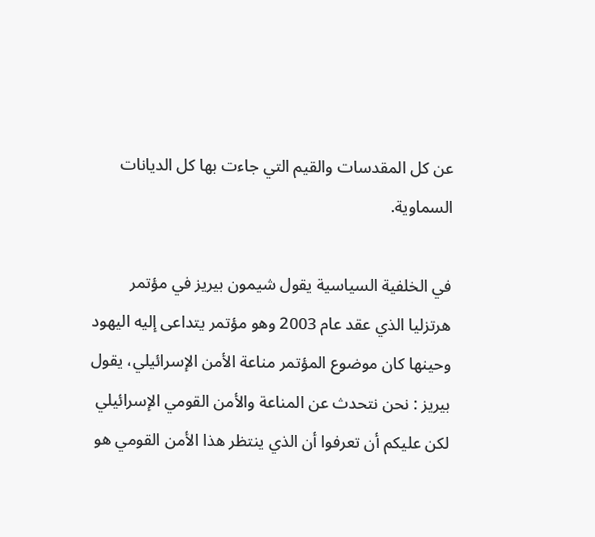عن كل المقدسات والقيم التي جاءت بها كل الديانات السماوية.

في الخلفية السياسية يقول شيمون بيريز في مؤتمر هرتزليا الذي عقد عام 2003 وهو مؤتمر يتداعى إليه اليهود وحينها كان موضوع المؤتمر مناعة الأمن الإسرائيلي، يقول بيريز : نحن نتحدث عن المناعة والأمن القومي الإسرائيلي لكن عليكم أن تعرفوا أن الذي ينتظر هذا الأمن القومي هو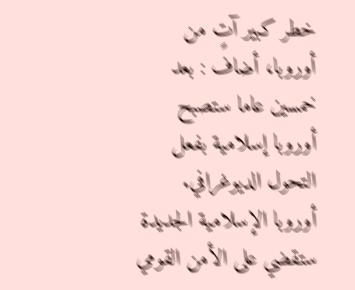خطر كبير آتٍ من أوروبا، أضاف : بعد خمسين عاما ستصبح أوروبا إسلامية بفعل التحول الديوغرافي. أوروبا الإسلامية الجديدة ستقضي على الأمن القومي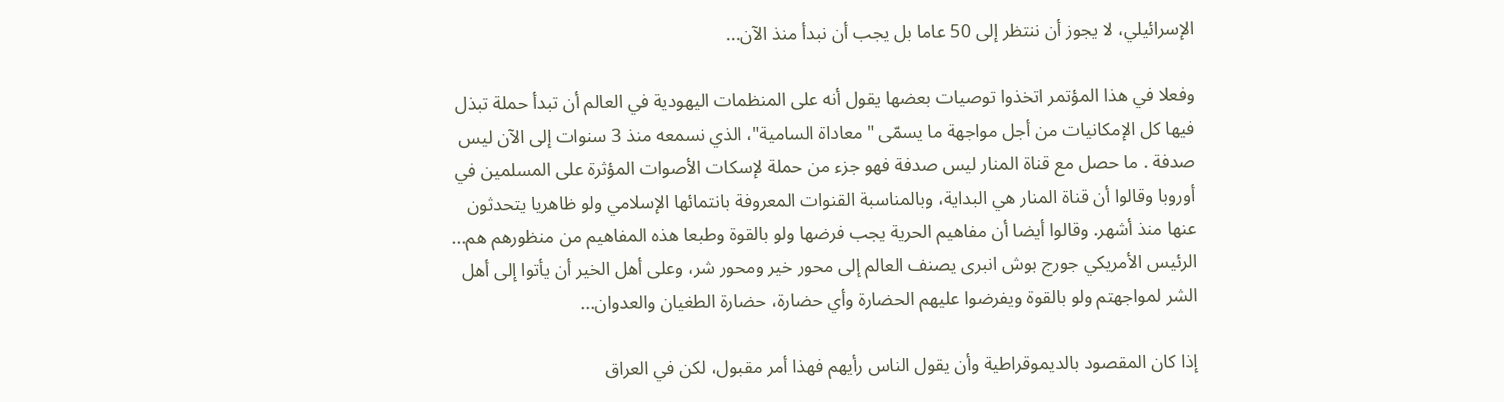الإسرائيلي، لا يجوز أن ننتظر إلى 50 عاما بل يجب أن نبدأ منذ الآن...

وفعلا في هذا المؤتمر اتخذوا توصيات بعضها يقول أنه على المنظمات اليهودية في العالم أن تبدأ حملة تبذل فيها كل الإمكانيات من أجل مواجهة ما يسمّى "معاداة السامية"، الذي نسمعه منذ 3 سنوات إلى الآن ليس صدفة . ما حصل مع قناة المنار ليس صدفة فهو جزء من حملة لإسكات الأصوات المؤثرة على المسلمين في أوروبا وقالوا أن قناة المنار هي البداية، وبالمناسبة القنوات المعروفة بانتمائها الإسلامي ولو ظاهريا يتحدثون عنها منذ أشهر. وقالوا أيضا أن مفاهيم الحرية يجب فرضها ولو بالقوة وطبعا هذه المفاهيم من منظورهم هم... الرئيس الأمريكي جورج بوش انبرى يصنف العالم إلى محور خير ومحور شر، وعلى أهل الخير أن يأتوا إلى أهل الشر لمواجهتم ولو بالقوة ويفرضوا عليهم الحضارة وأي حضارة، حضارة الطغيان والعدوان...

إذا كان المقصود بالديموقراطية وأن يقول الناس رأيهم فهذا أمر مقبول، لكن في العراق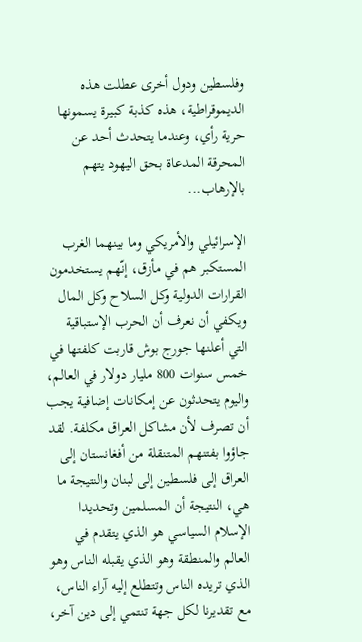وفلسطين ودول أخرى عطلت هذه الديموقراطية، هذه كذبة كبيرة يسمونها حرية رأي، وعندما يتحدث أحد عن المحرقة المدعاة بحق اليهود يتهم بالإرهاب...

الإسرائيلي والأمريكي وما بينهما الغرب المستكبر هم في مأزق، إنّهم يستخدمون القرارات الدولية وكل السلاح وكل المال ويكفي أن نعرف أن الحرب الإستباقية التي أعلنها جورج بوش قاربت كلفتها في خمس سنوات 800 مليار دولار في العالم، واليوم يتحدثون عن إمكانات إضافية يجب أن تصرف لأن مشاكل العراق مكلفة. لقد جاؤوا بفتنهم المتنقلة من أفغانستان إلى العراق إلى فلسطين إلى لبنان والنتيجة ما هي، النتيجة أن المسلمين وتحديدا الإسلام السياسي هو الذي يتقدم في العالم والمنطقة وهو الذي يقبله الناس وهو الذي تريده الناس وتتطلع إليه آراء الناس، مع تقديرنا لكل جهة تنتمي إلى دين آخر،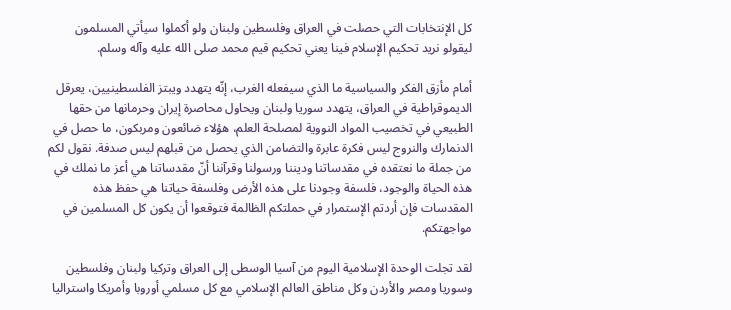كل الإنتخابات التي حصلت في العراق وفلسطين ولبنان ولو أكملوا سيأتي المسلمون ليقولو نريد تحكيم الإسلام فينا يعني تحكيم قيم محمد صلى الله عليه وآله وسلم.

أمام مأزق الفكر والسياسية ما الذي سيفعله الغرب، إنّه يتهدد ويبتز الفلسطينيين، يعرقل الديموقراطية في العراق، يتهدد سوريا ولبنان ويحاول محاصرة إيران وحرمانها من حقها الطبيعي في تخصيب المواد النووية لمصلحة العلم، هؤلاء ضائعون ومربكون، ما حصل في الدنمارك والنروج ليس فكرة عابرة والتضامن الذي يحصل من قبلهم ليس صدفة. نقول لكم من جملة ما نعتقده في مقدساتنا وديننا ورسولنا وقرآننا أنّ مقدساتنا هي أعز ما نملك في هذه الحياة والوجود، فلسفة وجودنا على هذه الأرض وفلسفة حياتنا هي حفظ هذه المقدسات فإن أردتم الإستمرار في حملتكم الظالمة فتوقعوا أن يكون كل المسلمين في مواجهتكم.

لقد تجلت الوحدة الإسلامية اليوم من آسيا الوسطى إلى العراق وتركيا ولبنان وفلسطين وسوريا ومصر والأردن وكل مناطق العالم الإسلامي مع كل مسلمي أوروبا وأمريكا واستراليا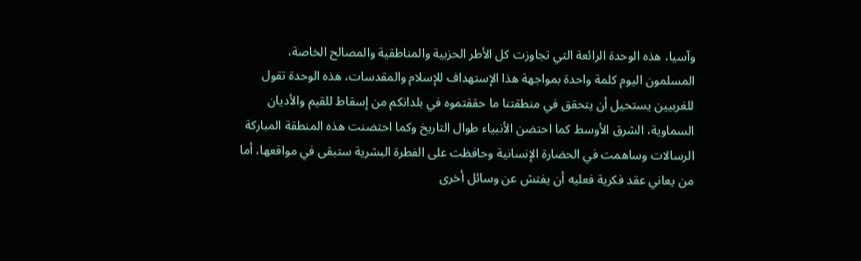وآسيا، هذه الوحدة الرائعة التي تجاوزت كل الأطر الحزبية والمناطقية والمصالح الخاصة، المسلمون اليوم كلمة واحدة بمواجهة هذا الإستهداف للإسلام والمقدسات، هذه الوحدة تقول للغربيين يستحيل أن يتحقق في منطقتنا ما حققتموه في بلدانكم من إسقاط للقيم والأديان السماوية، الشرق الأوسط كما احتضن الأنبياء طوال التاريخ وكما احتضنت هذه المنطقة المباركة الرسالات وساهمت في الحضارة الإنسانية وحافظت على الفطرة البشرية ستبقى في مواقعها، أما من يعاني عقد فكرية فعليه أن يفتش عن وسائل أخرى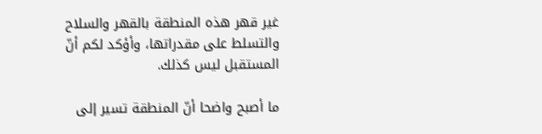غير قهر هذه المنطقة بالقهر والسلاح والتسلط على مقدراتها، وأؤكد لكم أنّ المستقبل ليس كذلك.

ما أصبح واضحا أنّ المنطقة تسير إلى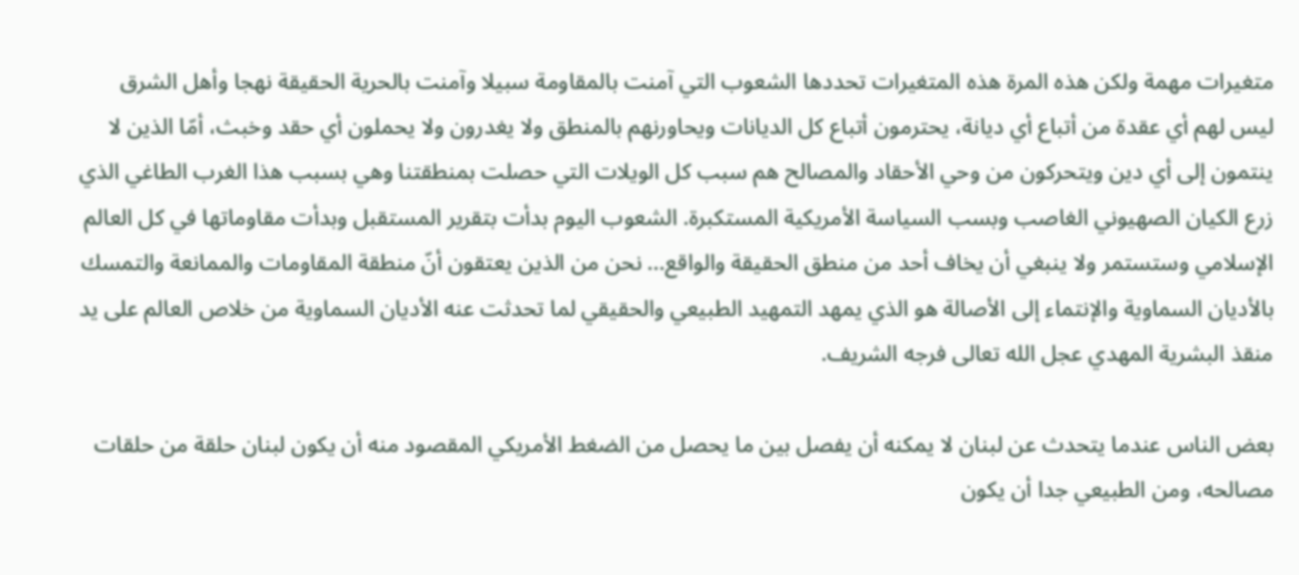متغيرات مهمة ولكن هذه المرة هذه المتغيرات تحددها الشعوب التي آمنت بالمقاومة سبيلا وآمنت بالحرية الحقيقة نهجا وأهل الشرق ليس لهم أي عقدة من أتباع أي ديانة، يحترمون أتباع كل الديانات ويحاورنهم بالمنطق ولا يغدرون ولا يحملون أي حقد وخبث، أمّا الذين لا ينتمون إلى أي دين ويتحركون من وحي الأحقاد والمصالح هم سبب كل الويلات التي حصلت بمنطقتنا وهي بسبب هذا الغرب الطاغي الذي زرع الكيان الصهيوني الغاصب وبسب السياسة الأمريكية المستكبرة. الشعوب اليوم بدأت بتقرير المستقبل وبدأت مقاوماتها في كل العالم الإسلامي وستستمر ولا ينبغي أن يخاف أحد من منطق الحقيقة والواقع... نحن من الذين يعتقون أنّ منطقة المقاومات والممانعة والتمسك بالأديان السماوية والإنتماء إلى الأصالة هو الذي يمهد التمهيد الطبيعي والحقيقي لما تحدثت عنه الأديان السماوية من خلاص العالم على يد منقذ البشرية المهدي عجل الله تعالى فرجه الشريف.

بعض الناس عندما يتحدث عن لبنان لا يمكنه أن يفصل بين ما يحصل من الضغط الأمريكي المقصود منه أن يكون لبنان حلقة من حلقات مصالحه، ومن الطبيعي جدا أن يكون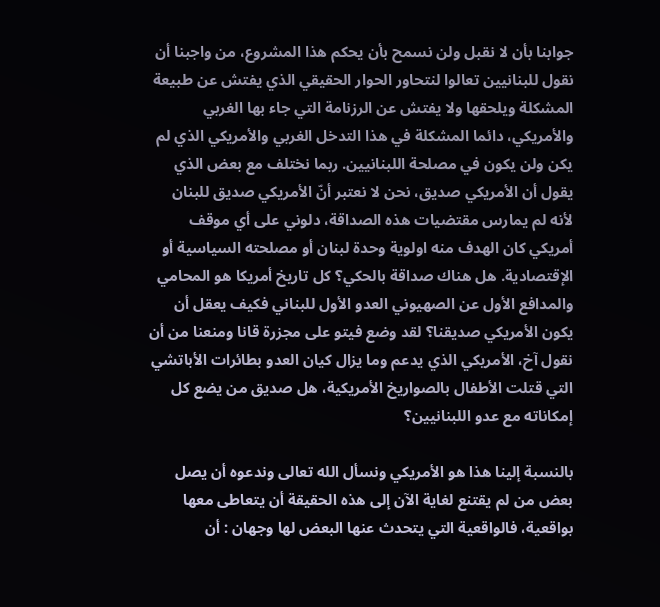جوابنا بأن لا نقبل ولن نسمح بأن يحكم هذا المشروع، من واجبنا أن نقول للبنانيين تعالوا لنتحاور الحوار الحقيقي الذي يفتش عن طبيعة المشكلة ويلحقها ولا يفتش عن الرزنامة التي جاء بها الغربي والأمريكي، دائما المشكلة في هذا التدخل الغربي والأمريكي الذي لم يكن ولن يكون في مصلحة اللبنانيين. ربما نختلف مع بعض الذي يقول أن الأمريكي صديق، نحن لا نعتبر أنّ الأمريكي صديق للبنان لأنه لم يمارس مقتضيات هذه الصداقة، دلوني على أي موقف أمريكي كان الهدف منه اولوية وحدة لبنان أو مصلحته السياسية أو الإقتصادية. هل هناك صداقة بالحكي؟ كل تاريخ أمريكا هو المحامي والمدافع الأول عن الصهيوني العدو الأول للبناني فكيف يعقل أن يكون الأمريكي صديقنا؟ لقد وضع فيتو على مجزرة قانا ومنعنا من أن نقول آخ، الأمريكي الذي يدعم وما يزال كيان العدو بطائرات الأباتشي التي قتلت الأطفال بالصواريخ الأمريكية، هل صديق من يضع كل إمكاناته مع عدو اللبنانيين؟

بالنسبة إلينا هذا هو الأمريكي ونسأل الله تعالى وندعوه أن يصل بعض من لم يقتنع لغاية الآن إلى هذه الحقيقة أن يتعاطى معها بواقعية، فالواقعية التي يتحدث عنها البعض لها وجهان : أن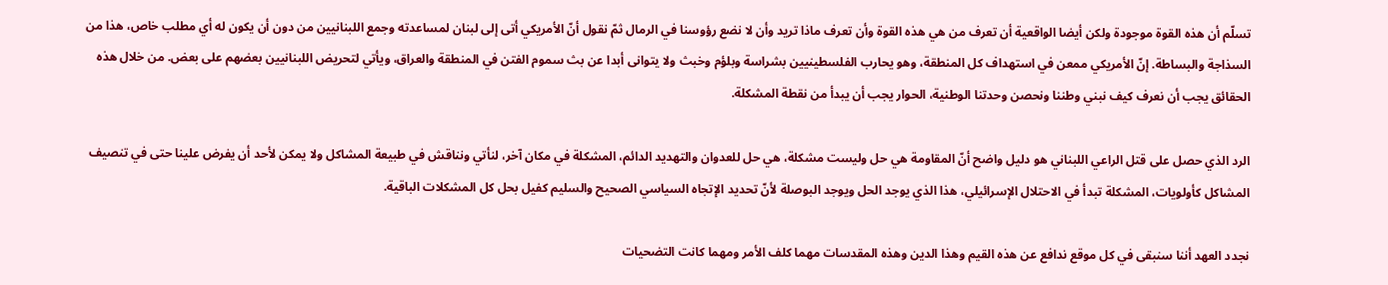تسلّم أن هذه القوة موجودة ولكن أيضا الواقعية أن تعرف من هي هذه القوة وأن تعرف ماذا تريد وأن لا نضع رؤوسنا في الرمال ثمّ نقول أنّ الأمريكي أتى إلى لبنان لمساعدته وجمع اللبنانيين من دون أن يكون له أي مطلب خاص، هذا من السذاجة والبساطة. إنّ الأمريكي ممعن في استهداف كل المنطقة، وهو يحارب الفلسطينيين بشراسة وبلؤم وخبث ولا يتوانى أبدا عن بث سموم الفتن في المنطقة والعراق، ويأتي لتحريض اللبنانيين بعضهم على بعض. من خلال هذه الحقائق يجب أن نعرف كيف نبني وطننا ونحصن وحدتنا الوطنية، الحوار يجب أن يبدأ من نقطة المشكلة.

الرد الذي حصل على قتل الراعي اللبناني هو دليل واضح أنّ المقاومة هي حل وليست مشكلة، هي حل للعدوان والتهديد الدائم، المشكلة في مكان آخر، لنأتي ونناقش في طبيعة المشاكل ولا يمكن لأحد أن يفرض علينا حتى في تنصيف المشاكل كأولويات، المشكلة تبدأ في الاحتلال الإسرائيلي، هذا الذي يوجد الحل ويوجد البوصلة لأنّ تحديد الإتجاه السياسي الصحيح والسليم كفيل بحل كل المشكلات الباقية.

نجدد العهد أننا سنبقى في كل موقع ندافع عن هذه القيم وهذا الدين وهذه المقدسات مهما كلف الأمر ومهما كانت التضحيات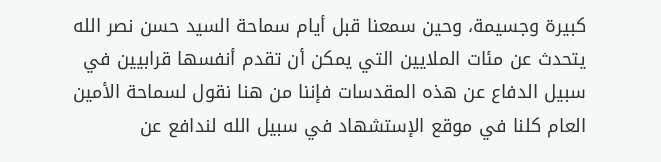كبيرة وجسيمة، وحين سمعنا قبل أيام سماحة السيد حسن نصر الله يتحدث عن مئات الملايين التي يمكن أن تقدم أنفسها قرابيين في سبيل الدفاع عن هذه المقدسات فإننا من هنا نقول لسماحة الأمين العام كلنا في موقع الإستشهاد في سبيل الله لندافع عن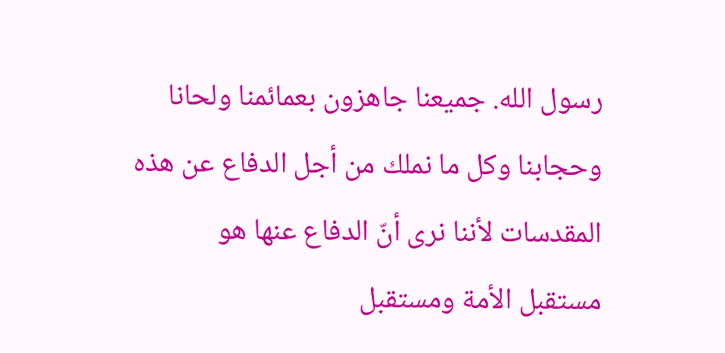رسول الله. جميعنا جاهزون بعمائمنا ولحانا وحجابنا وكل ما نملك من أجل الدفاع عن هذه المقدسات لأننا نرى أنّ الدفاع عنها هو مستقبل الأمة ومستقبل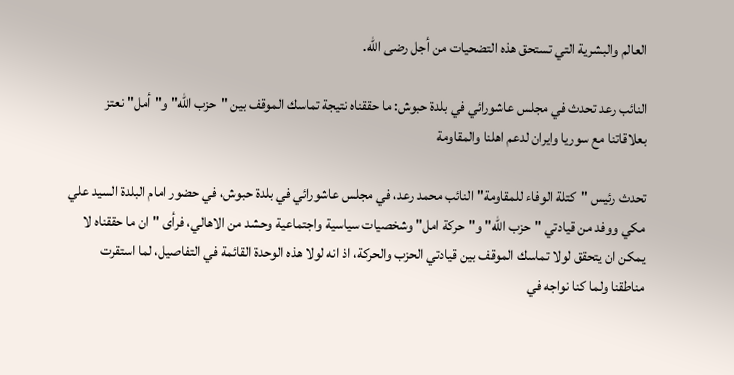العالم والبشرية التي تستحق هذه التضحيات من أجل رضى الله.

النائب رعد تحدث في مجلس عاشورائي في بلدة حبوش: ما حققناه نتيجة تماسك الموقف بين "حزب الله" و"أمل" نعتز بعلاقاتنا مع سوريا وايران لدعم اهلنا والمقاومة

تحدث رئيس "كتلة الوفاء للمقاومة" النائب محمد رعد، في مجلس عاشورائي في بلدة حبوش، في حضور امام البلدة السيد علي مكي ووفد من قيادتي "حزب الله" و"حركة امل" وشخصيات سياسية واجتماعية وحشد من الاهالي، فرأى "ان ما حققناه لا يمكن ان يتحقق لولا تماسك الموقف بين قيادتي الحزب والحركة، اذ انه لولا هذه الوحدة القائمة في التفاصيل، لما استقرت مناطقنا ولما كنا نواجه في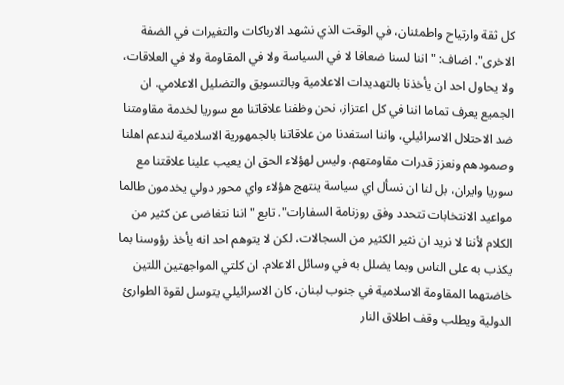كل ثقة وارتياح واطمئنان، في الوقت الذي نشهد الارباكات والتغيرات في الضفة الاخرى". اضاف: "اننا لسنا ضعافا لا في السياسة ولا في المقاومة ولا في العلاقات، ولا يحاول احد ان يأخذنا بالتهديدات الاعلامية وبالتسويق والتضليل الاعلامي. ان الجميع يعرف تماما اننا في كل اعتزاز، نحن وظفنا علاقاتنا مع سوريا لخدمة مقاومتنا ضد الاحتلال الاسرائيلي، واننا استفدنا من علاقاتنا بالجمهورية الاسلامية لندعم اهلنا وصمودهم ونعزز قدرات مقاومتهم. وليس لهؤلاء الحق ان يعيب علينا علاقتنا مع سوريا وايران، بل لنا ان نسأل اي سياسة ينتهج هؤلاء واي محور دولي يخدمون طالما مواعيد الانتخابات تتحدد وفق روزنامة السفارات". تابع "اننا نتغاضى عن كثير من الكلام لأننا لا نريد ان نثير الكثير من السجالات، لكن لا يتوهم احد انه يأخذ رؤوسنا بما يكذب به على الناس وبما يضلل به في وسائل الاعلام. ان كلتي المواجهتين اللتين خاضتهما المقاومة الاسلامية في جنوب لبنان، كان الاسرائيلي يتوسل لقوة الطوارئ الدولية ويطلب وقف اطلاق النار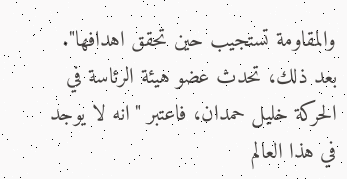والمقاومة تستجيب حين تحقق اهدافها". بعد ذلك، تحدث عضو هيئة الرئاسة في الحركة خليل حمدان، فاعتبر "انه لا يوجد في هذا العالم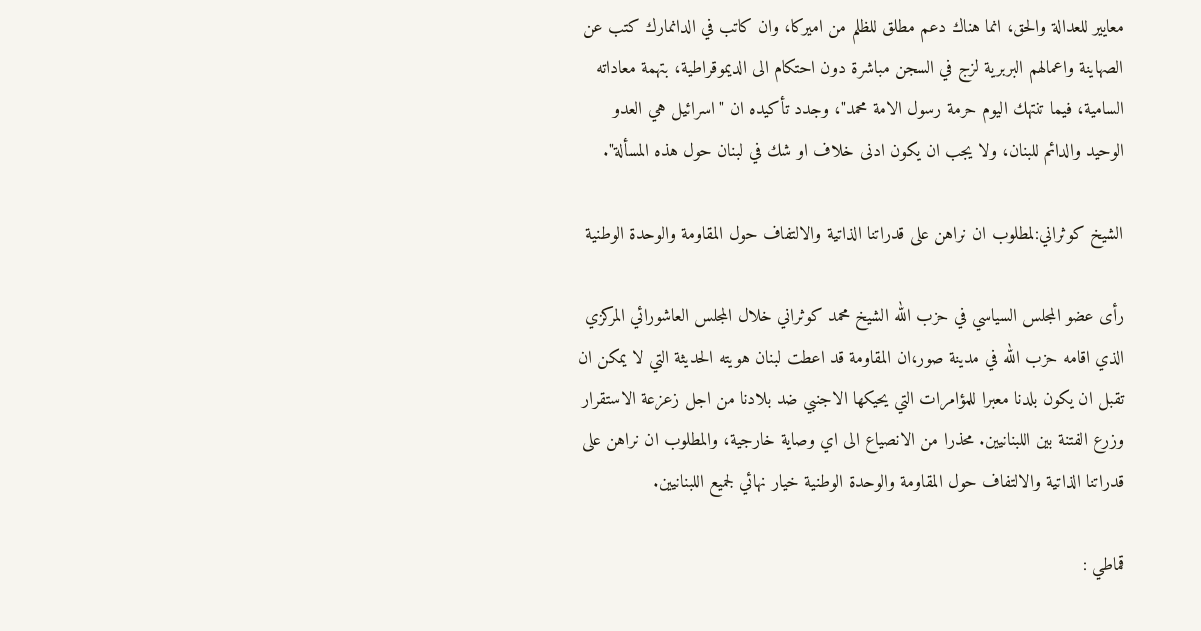معايير للعدالة والحق، انما هناك دعم مطلق للظلم من اميركا، وان كاتب في الدانمارك كتب عن الصهاينة واعمالهم البربرية لزج في السجن مباشرة دون احتكام الى الديموقراطية، بتهمة معاداته السامية، فيما تنتهك اليوم حرمة رسول الامة محمد"، وجدد تأكيده ان "اسرائيل هي العدو الوحيد والدائم للبنان، ولا يجب ان يكون ادنى خلاف او شك في لبنان حول هذه المسألة".

الشيخ كوثراني:لمطلوب ان نراهن على قدراتنا الذاتية والالتفاف حول المقاومة والوحدة الوطنية

رأى عضو المجلس السياسي في حزب الله الشيخ محمد كوثراني خلال المجلس العاشورائي المركزي الذي اقامه حزب الله في مدينة صور،ان المقاومة قد اعطت لبنان هويته الحديثة التي لا يمكن ان تقبل ان يكون بلدنا معبرا للمؤامرات التي يحيكها الاجنبي ضد بلادنا من اجل زعزعة الاستقرار وزرع الفتنة بين اللبنانيين. محذرا من الانصياع الى اي وصاية خارجية، والمطلوب ان نراهن على قدراتنا الذاتية والالتفاف حول المقاومة والوحدة الوطنية خيار نهائي لجميع اللبنانيين.

قماطي :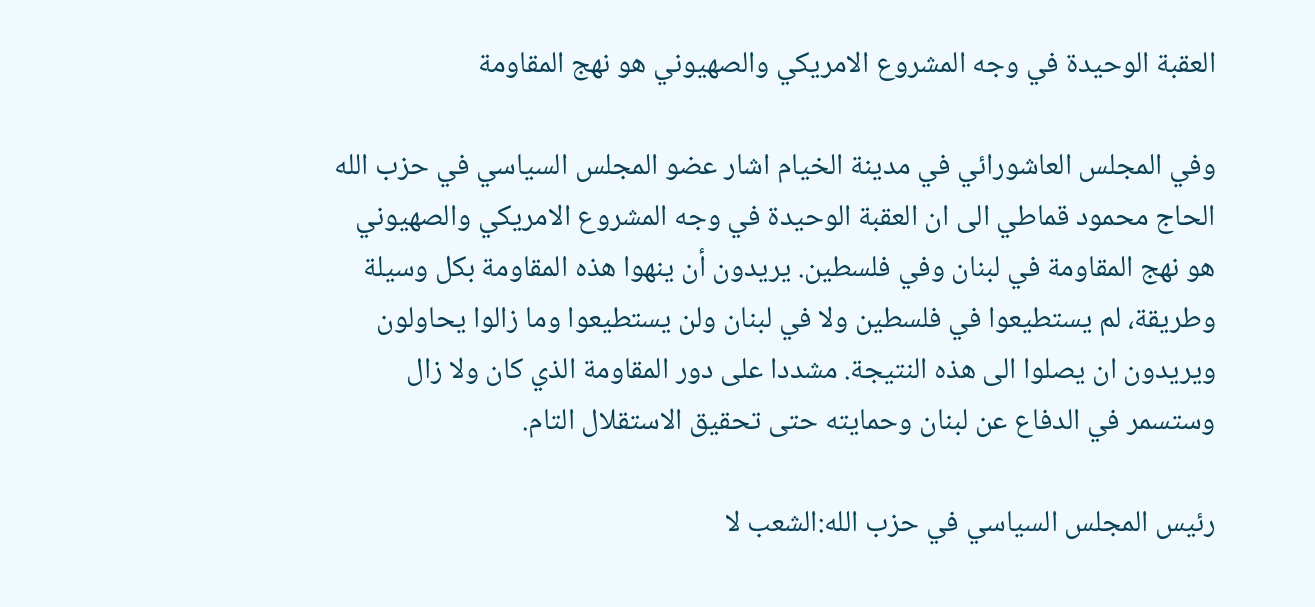العقبة الوحيدة في وجه المشروع الامريكي والصهيوني هو نهج المقاومة

وفي المجلس العاشورائي في مدينة الخيام اشار عضو المجلس السياسي في حزب الله الحاج محمود قماطي الى ان العقبة الوحيدة في وجه المشروع الامريكي والصهيوني هو نهج المقاومة في لبنان وفي فلسطين. يريدون أن ينهوا هذه المقاومة بكل وسيلة وطريقة، لم يستطيعوا في فلسطين ولا في لبنان ولن يستطيعوا وما زالوا يحاولون ويريدون ان يصلوا الى هذه النتيجة. مشددا على دور المقاومة الذي كان ولا زال وستسمر في الدفاع عن لبنان وحمايته حتى تحقيق الاستقلال التام.

رئيس المجلس السياسي في حزب الله:الشعب لا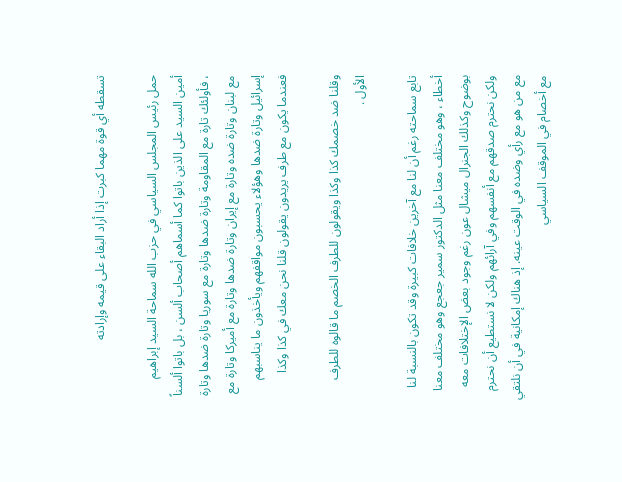تسقطه أي قوة مهما كبرت إذا أراد البقاء على قيمه وإرادته

حمل رئيس المجلس السياسي في حزب الله سماحة السيد إبراهيم أمين السيد على الذين باتوا كما أسماهم أصحاب ألسن ، بل باتوا ألسناً ، فأولئك تارة مع المقاومة وتارة ضدها وتارة مع سوريا وتارة ضدها وتارة مع لبنان وتارة ضده وتارة مع إيران وتارة ضدها وتارة مع أميركا وتارة مع إسرائيل وتارة ضدها وهؤلاء يحسبون مواقفهم ويأخذون ما يناسبهم فعندما يكون مع طرف يريدون يقولون قلنا نحن معك في كذا وكذا

وقلنا ضد خصمك كذا وكذا ويقولون للطرف الخصم ما قالوه للطرف الأول .

تابع سماحته رغم أن لنا مع آخرين خلافات كبيرة وقد تكون بالنسبة لنا أخطاء ، وهو مختلف معنا مثل الدكتور سمير جعجع وهو مختلف معنا بوضوح وكذلك الجنرال ميشال عون رغم وجود بعض الإختلافات معه ولكن نحترم صدقهم مع أنفسهم وفي آرائهم ولكن لا نستطيع أن نحترم مع من هو مع رأي وضده في الوقت عينه. إذ هناك إمكانية في أن نلتقي مع أخصام في الموقف السياسي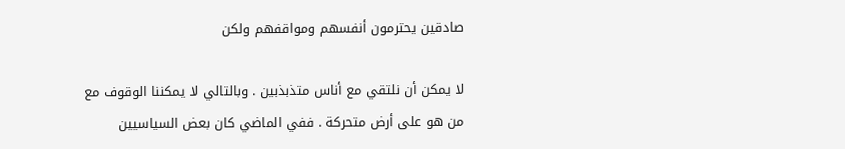صادقين يحترمون أنفسهم ومواقفهم ولكن

لا يمكن أن نلتقي مع أناس متذبذبين . وبالتالي لا يمكننا الوقوف مع من هو على أرض متحركة . ففي الماضي كان بعض السياسيين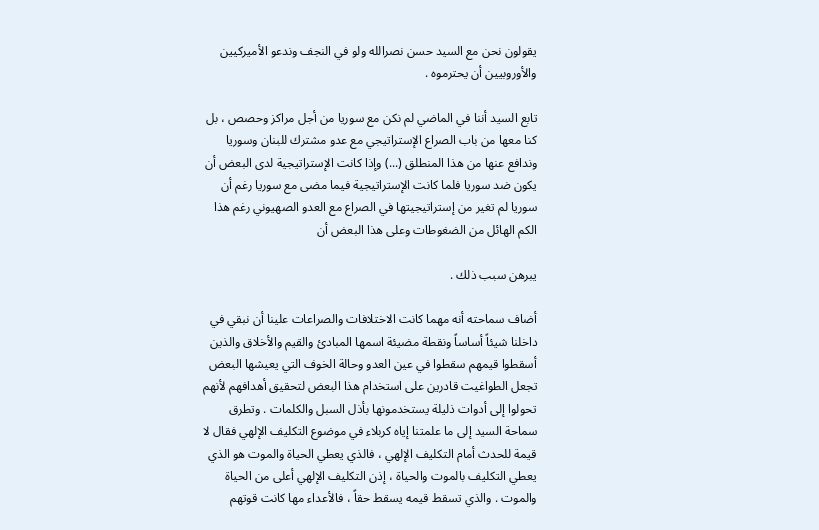يقولون نحن مع السيد حسن نصرالله ولو في النجف وندعو الأميركيين والأوروبيين أن يحترموه .

تابع السيد أننا في الماضي لم نكن مع سوريا من أجل مراكز وحصص ، بل كنا معها من باب الصراع الإستراتيجي مع عدو مشترك للبنان وسوريا وندافع عنها من هذا المنطلق (...) وإذا كانت الإستراتيجية لدى البعض أن يكون ضد سوريا فلما كانت الإستراتيجية فيما مضى مع سوريا رغم أن سوريا لم تغير من إستراتيجيتها في الصراع مع العدو الصهيوني رغم هذا الكم الهائل من الضغوطات وعلى هذا البعض أن

يبرهن سبب ذلك .

أضاف سماحته أنه مهما كانت الاختلافات والصراعات علينا أن نبقي في داخلنا شيئاً أساساً ونقطة مضيئة اسمها المبادئ والقيم والأخلاق والذين أسقطوا قيمهم سقطوا في عين العدو وحالة الخوف التي يعيشها البعض تجعل الطواغيت قادرين على استخدام هذا البعض لتحقيق أهدافهم لأنهم تحولوا إلى أدوات ذليلة يستخدمونها بأذل السبل والكلمات . وتطرق سماحة السيد إلى ما علمتنا إياه كربلاء في موضوع التكليف الإلهي فقال لا قيمة للحدث أمام التكليف الإلهي ، فالذي يعطي الحياة والموت هو الذي يعطي التكليف بالموت والحياة ، إذن التكليف الإلهي أعلى من الحياة والموت . والذي تسقط قيمه يسقط حقاً ، فالأعداء مها كانت قوتهم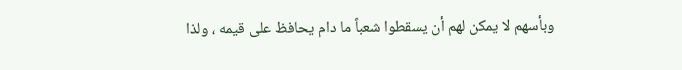وبأسهم لا يمكن لهم أن يسقطوا شعباً ما دام يحافظ على قيمه ، ولذا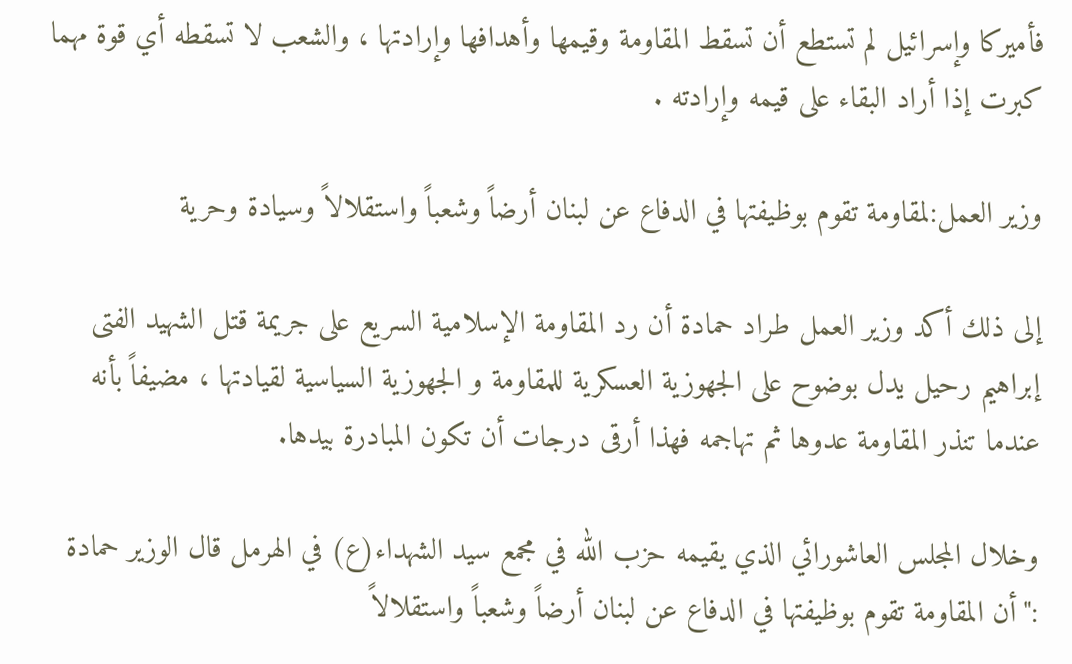فأميركا وإسرائيل لم تستطع أن تسقط المقاومة وقيمها وأهدافها وإرادتها ، والشعب لا تسقطه أي قوة مهما كبرت إذا أراد البقاء على قيمه وإرادته .

وزير العمل:لمقاومة تقوم بوظيفتها في الدفاع عن لبنان أرضاً وشعباً واستقلالاً وسيادة وحرية

إلى ذلك أكد وزير العمل طراد حمادة أن رد المقاومة الإسلامية السريع على جريمة قتل الشهيد الفتى إبراهيم رحيل يدل بوضوح على الجهوزية العسكرية للمقاومة و الجهوزية السياسية لقيادتها ، مضيفاً بأنه عندما تنذر المقاومة عدوها ثم تهاجمه فهذا أرقى درجات أن تكون المبادرة بيدها.

وخلال المجلس العاشورائي الذي يقيمه حزب الله في مجمع سيد الشهداء(ع) في الهرمل قال الوزير حمادة :"أن المقاومة تقوم بوظيفتها في الدفاع عن لبنان أرضاً وشعباً واستقلالاً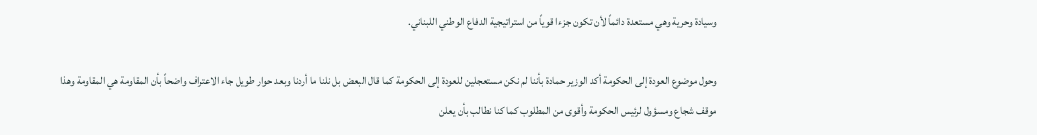وسيادة وحرية وهي مستعدة دائماً لأن تكون جزءا قوياً من استراتيجية الدفاع الوطني اللبناني.

وحول موضوع العودة إلى الحكومة أكد الوزير حمادة بأننا لم نكن مستعجلين للعودة إلى الحكومة كما قال البعض بل نلنا ما أردنا وبعد حوار طويل جاء الاعتراف واضحاً بأن المقاومة هي المقاومة وهذا موقف شجاع ومسؤول لرئيس الحكومة وأقوى من المطلوب كما كنا نطالب بأن يعلن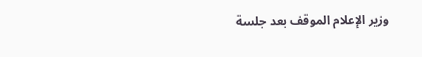وزير الإعلام الموقف بعد جلسة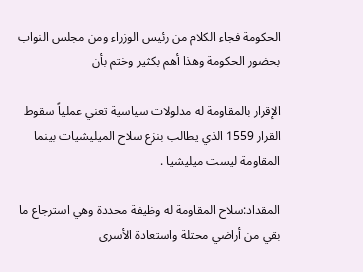الحكومة فجاء الكلام من رئيس الوزراء ومن مجلس النواب بحضور الحكومة وهذا أهم بكثير وختم بأن

الإقرار بالمقاومة له مدلولات سياسية تعني عملياً سقوط القرار 1559 الذي يطالب بنزع سلاح الميليشيات بينما المقاومة ليست ميليشيا .

المقداد:سلاح المقاومة له وظيفة محددة وهي استرجاع ما بقي من أراضي محتلة واستعادة الأسرى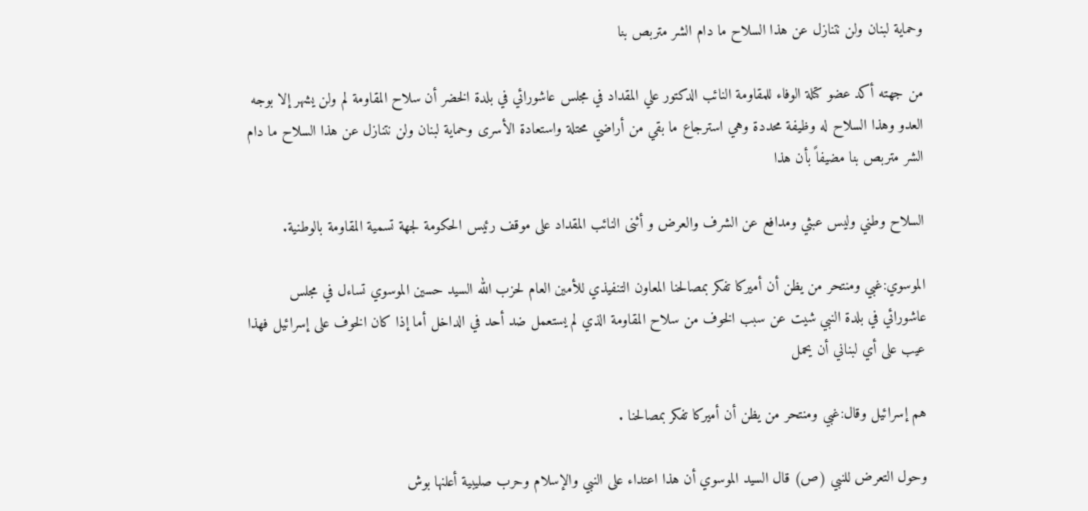وحماية لبنان ولن نتنازل عن هذا السلاح ما دام الشر متربص بنا

من جهته أكد عضو كتلة الوفاء للمقاومة النائب الدكتور علي المقداد في مجلس عاشورائي في بلدة الخضر أن سلاح المقاومة لم ولن يشهر إلا بوجه العدو وهذا السلاح له وظيفة محددة وهي استرجاع ما بقي من أراضي محتلة واستعادة الأسرى وحماية لبنان ولن نتنازل عن هذا السلاح ما دام الشر متربص بنا مضيفاً بأن هذا

السلاح وطني وليس عبثي ومدافع عن الشرف والعرض و أثنى النائب المقداد على موقف رئيس الحكومة لجهة تسمية المقاومة بالوطنية.

الموسوي:غبي ومنتحر من يظن أن أميركا تفكر بمصالحنا المعاون التنفيذي للأمين العام لحزب الله السيد حسين الموسوي تساءل في مجلس عاشورائي في بلدة النبي شيت عن سبب الخوف من سلاح المقاومة الذي لم يستعمل ضد أحد في الداخل أما إذا كان الخوف على إسرائيل فهذا عيب على أي لبناني أن يحمل

هم إسرائيل وقال:غبي ومنتحر من يظن أن أميركا تفكر بمصالحنا .

وحول التعرض للنبي (ص) قال السيد الموسوي أن هذا اعتداء على النبي والإسلام وحرب صليبية أعلنها بوش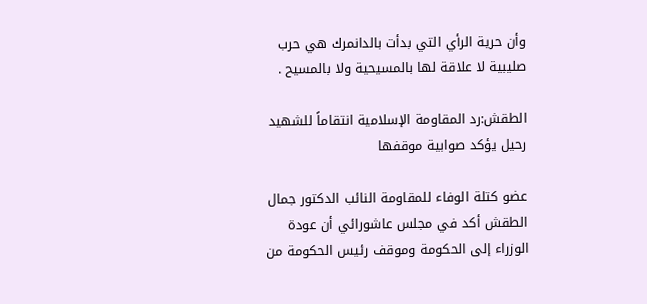وأن حرية الرأي التي بدأت بالدانمرك هي حرب صليبية لا علاقة لها بالمسيحية ولا بالمسيح .

الطقش:رد المقاومة الإسلامية انتقاماً للشهيد رحيل يؤكد صوابية موقفها

عضو كتلة الوفاء للمقاومة النائب الدكتور جمال الطقش أكد في مجلس عاشورائي أن عودة الوزراء إلى الحكومة وموقف رئيس الحكومة من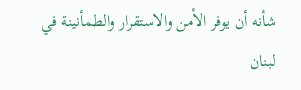شأنه أن يوفر الأمن والاستقرار والطمأنينة في لبنان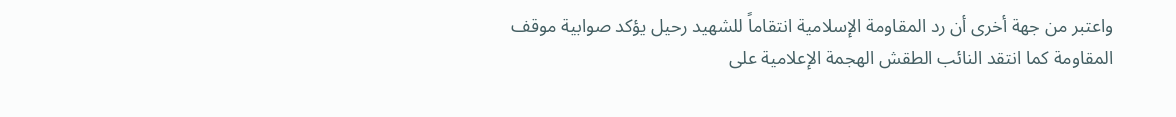واعتبر من جهة أخرى أن رد المقاومة الإسلامية انتقاماً للشهيد رحيل يؤكد صوابية موقف المقاومة كما انتقد النائب الطقش الهجمة الإعلامية على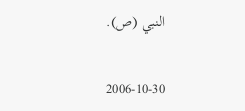النبي (ص).

2006-10-30